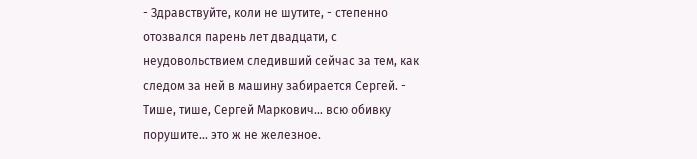- Здравствуйте, коли не шутите, - степенно отозвался парень лет двадцати, с неудовольствием следивший сейчас за тем, как следом за ней в машину забирается Сергей. - Тише, тише, Сергей Маркович... всю обивку порушите... это ж не железное.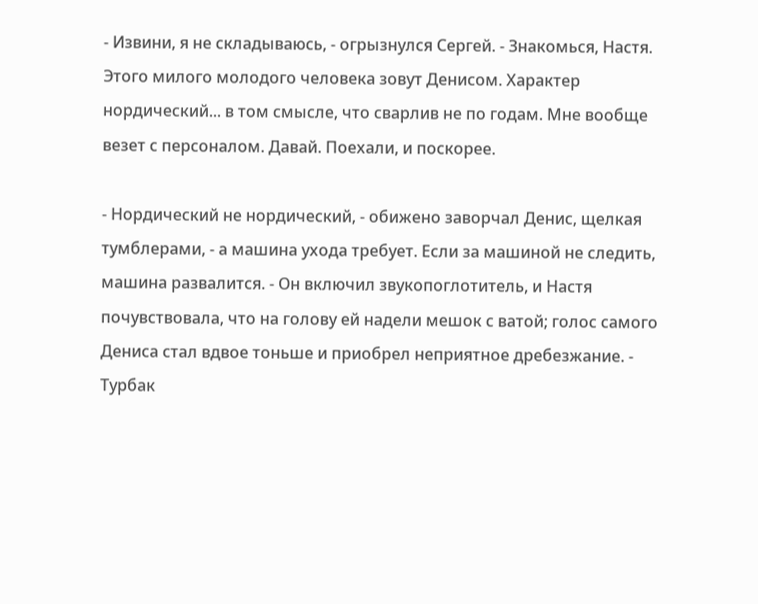- Извини, я не складываюсь, - огрызнулся Сергей. - Знакомься, Настя. Этого милого молодого человека зовут Денисом. Характер нордический... в том смысле, что сварлив не по годам. Мне вообще везет с персоналом. Давай. Поехали, и поскорее.

- Нордический не нордический, - обижено заворчал Денис, щелкая тумблерами, - а машина ухода требует. Если за машиной не следить, машина развалится. - Он включил звукопоглотитель, и Настя почувствовала, что на голову ей надели мешок с ватой; голос самого Дениса стал вдвое тоньше и приобрел неприятное дребезжание. - Турбак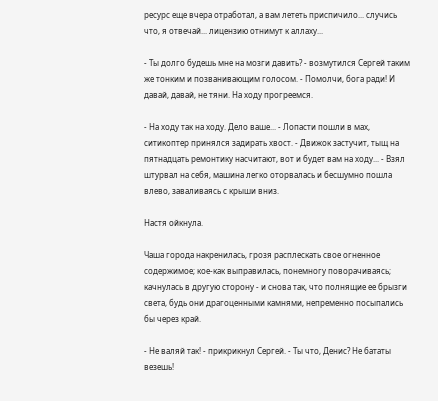ресурс еще вчера отработал, а вам лететь приспичило... случись что, я отвечай... лицензию отнимут к аллаху...

- Ты долго будешь мне на мозги давить? - возмутился Сергей таким же тонким и позванивающим голосом. - Помолчи, бога ради! И давай, давай, не тяни. На ходу прогреемся.

- На ходу так на ходу. Дело ваше... - Лопасти пошли в мах, ситикоптер принялся задирать хвост. - Движок застучит, тыщ на пятнадцать ремонтику насчитают, вот и будет вам на ходу... - Взял штурвал на себя, машина легко оторвалась и бесшумно пошла влево, заваливаясь с крыши вниз.

Настя ойкнула.

Чаша города накренилась, грозя расплескать свое огненное содержимое; кое-как выправилась, понемногу поворачиваясь; качнулась в другую сторону - и снова так, что полнящие ее брызги света, будь они драгоценными камнями, непременно посыпались бы через край.

- Не валяй так! - прикрикнул Сергей. - Ты что, Денис? Не бататы везешь!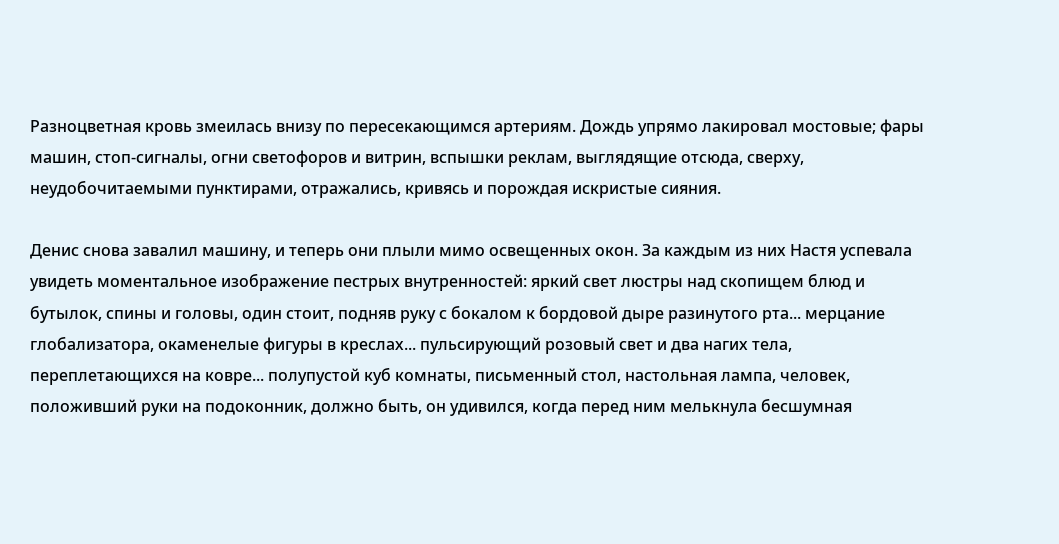Разноцветная кровь змеилась внизу по пересекающимся артериям. Дождь упрямо лакировал мостовые; фары машин, стоп-сигналы, огни светофоров и витрин, вспышки реклам, выглядящие отсюда, сверху, неудобочитаемыми пунктирами, отражались, кривясь и порождая искристые сияния.

Денис снова завалил машину, и теперь они плыли мимо освещенных окон. За каждым из них Настя успевала увидеть моментальное изображение пестрых внутренностей: яркий свет люстры над скопищем блюд и бутылок, спины и головы, один стоит, подняв руку с бокалом к бордовой дыре разинутого рта... мерцание глобализатора, окаменелые фигуры в креслах... пульсирующий розовый свет и два нагих тела, переплетающихся на ковре... полупустой куб комнаты, письменный стол, настольная лампа, человек, положивший руки на подоконник, должно быть, он удивился, когда перед ним мелькнула бесшумная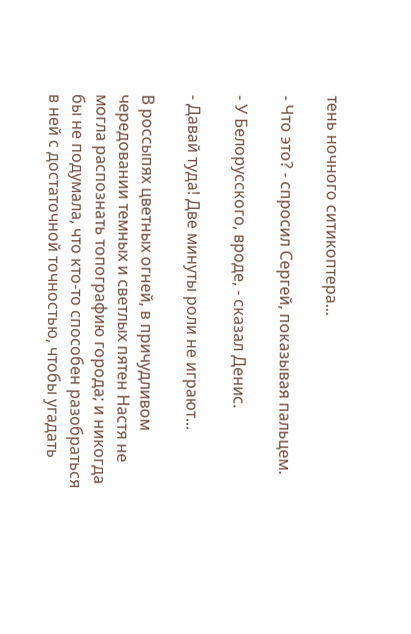тень ночного ситикоптера...

- Что это? - спросил Сергей, показывая пальцем.

- У Белорусского, вроде, - сказал Денис.

- Давай туда! Две минуты роли не играют...

В россыпях цветных огней, в причудливом чередовании темных и светлых пятен Настя не могла распознать топографию города; и никогда бы не подумала, что кто-то способен разобраться в ней с достаточной точностью, чтобы угадать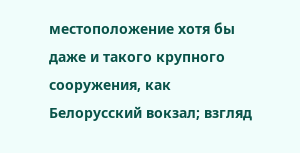местоположение хотя бы даже и такого крупного сооружения, как Белорусский вокзал; взгляд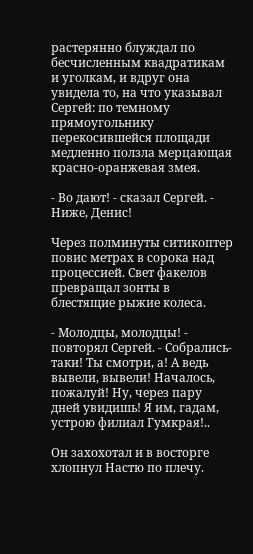растерянно блуждал по бесчисленным квадратикам и уголкам, и вдруг она увидела то, на что указывал Сергей: по темному прямоугольнику перекосившейся площади медленно ползла мерцающая красно-оранжевая змея.

- Во дают! - сказал Сергей. - Ниже, Денис!

Через полминуты ситикоптер повис метрах в сорока над процессией. Свет факелов превращал зонты в блестящие рыжие колеса.

- Молодцы, молодцы! - повторял Сергей. - Собрались-таки! Ты смотри, а! А ведь вывели, вывели! Началось, пожалуй! Ну, через пару дней увидишь! Я им, гадам, устрою филиал Гумкрая!..

Он захохотал и в восторге хлопнул Настю по плечу.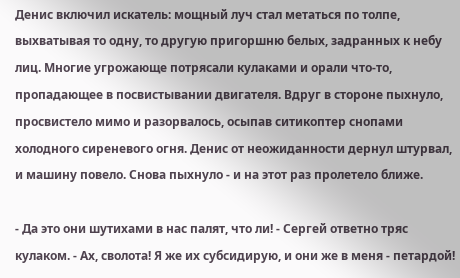Денис включил искатель: мощный луч стал метаться по толпе, выхватывая то одну, то другую пригоршню белых, задранных к небу лиц. Многие угрожающе потрясали кулаками и орали что-то, пропадающее в посвистывании двигателя. Вдруг в стороне пыхнуло, просвистело мимо и разорвалось, осыпав ситикоптер снопами холодного сиреневого огня. Денис от неожиданности дернул штурвал, и машину повело. Снова пыхнуло - и на этот раз пролетело ближе.

- Да это они шутихами в нас палят, что ли! - Сергей ответно тряс кулаком. - Ах, сволота! Я же их субсидирую, и они же в меня - петардой!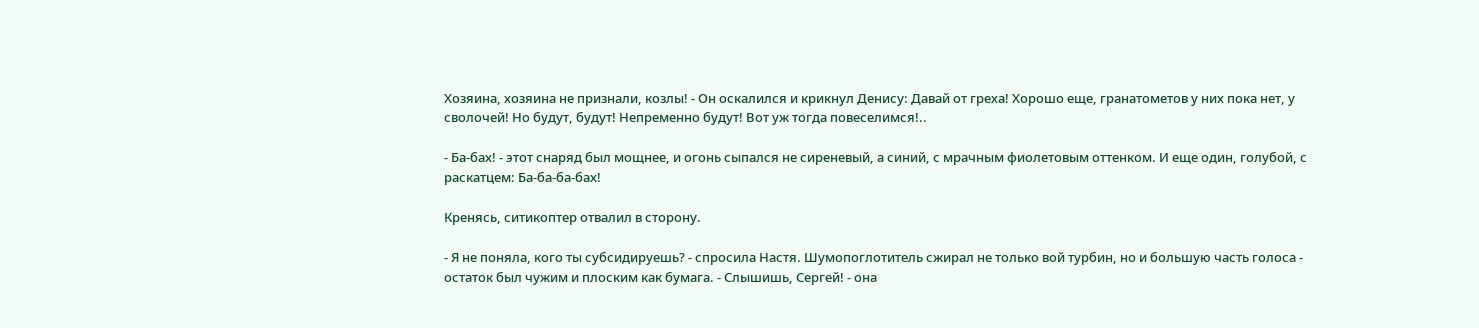Хозяина, хозяина не признали, козлы! - Он оскалился и крикнул Денису: Давай от греха! Хорошо еще, гранатометов у них пока нет, у сволочей! Но будут, будут! Непременно будут! Вот уж тогда повеселимся!..

- Ба-бах! - этот снаряд был мощнее, и огонь сыпался не сиреневый, а синий, с мрачным фиолетовым оттенком. И еще один, голубой, с раскатцем: Ба-ба-ба-бах!

Кренясь, ситикоптер отвалил в сторону.

- Я не поняла, кого ты субсидируешь? - спросила Настя. Шумопоглотитель сжирал не только вой турбин, но и большую часть голоса - остаток был чужим и плоским как бумага. - Слышишь, Сергей! - она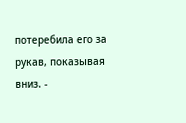потеребила его за рукав, показывая вниз. -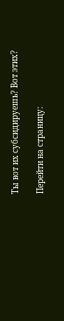Ты вот их субсидируешь? Вот этих?

Перейти на страницу: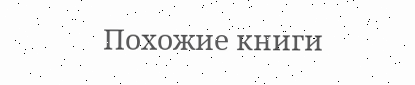Похожие книги